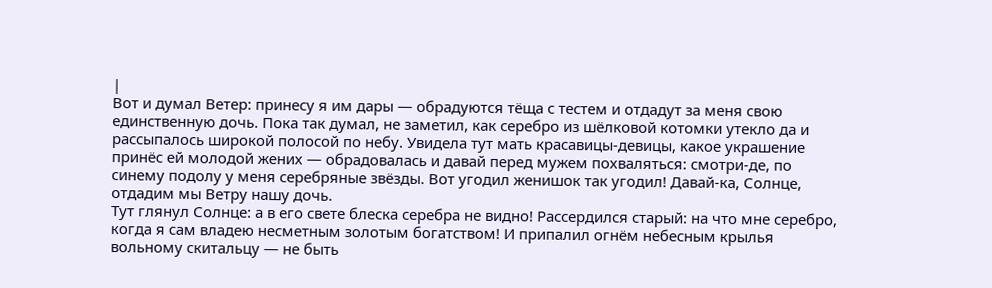|
Вот и думал Ветер: принесу я им дары — обрадуются тёща с тестем и отдадут за меня свою единственную дочь. Пока так думал, не заметил, как серебро из шёлковой котомки утекло да и рассыпалось широкой полосой по небу. Увидела тут мать красавицы-девицы, какое украшение принёс ей молодой жених — обрадовалась и давай перед мужем похваляться: смотри-де, по синему подолу у меня серебряные звёзды. Вот угодил женишок так угодил! Давай-ка, Солнце, отдадим мы Ветру нашу дочь.
Тут глянул Солнце: а в его свете блеска серебра не видно! Рассердился старый: на что мне серебро, когда я сам владею несметным золотым богатством! И припалил огнём небесным крылья вольному скитальцу — не быть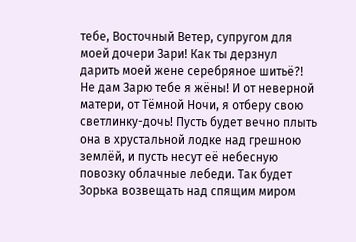тебе, Восточный Ветер, супругом для моей дочери Зари! Как ты дерзнул дарить моей жене серебряное шитьё?! Не дам Зарю тебе я жёны! И от неверной матери, от Тёмной Ночи, я отберу свою светлинку-дочь! Пусть будет вечно плыть она в хрустальной лодке над грешною землёй, и пусть несут её небесную повозку облачные лебеди. Так будет Зорька возвещать над спящим миром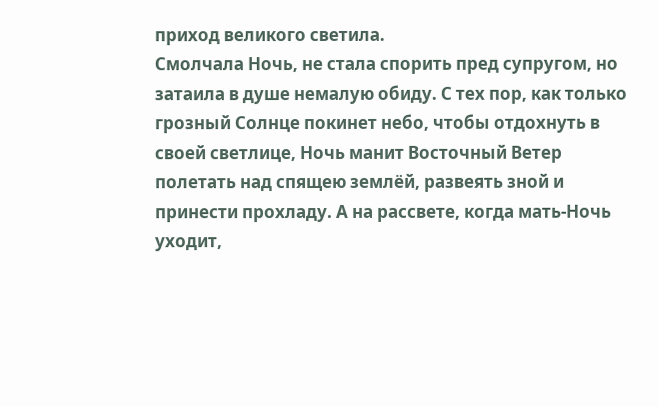приход великого светила.
Смолчала Ночь, не стала спорить пред супругом, но затаила в душе немалую обиду. С тех пор, как только грозный Солнце покинет небо, чтобы отдохнуть в своей светлице, Ночь манит Восточный Ветер полетать над спящею землёй, развеять зной и принести прохладу. А на рассвете, когда мать-Ночь уходит,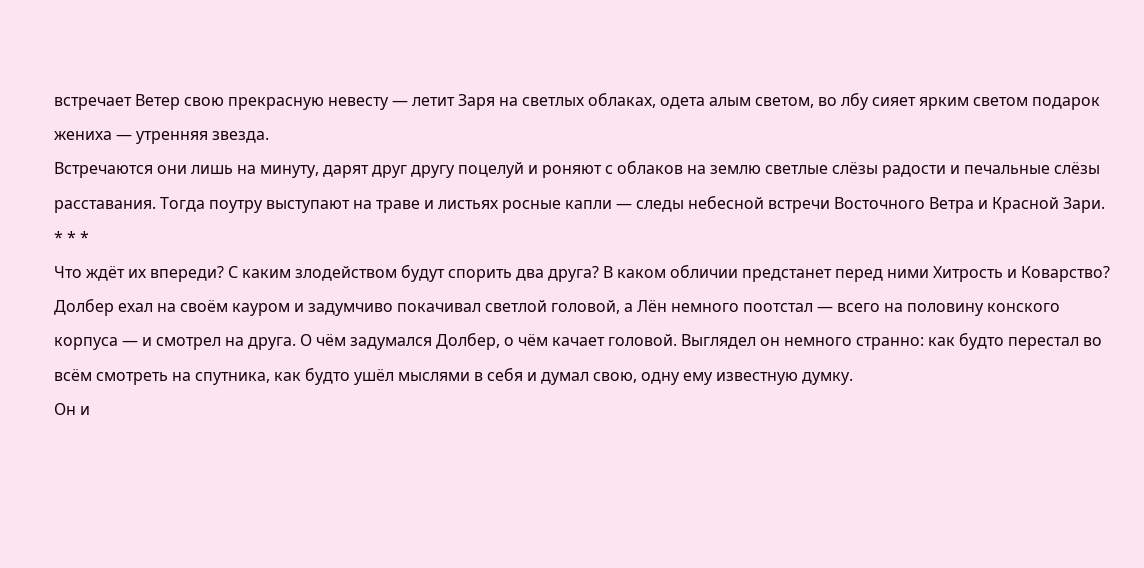встречает Ветер свою прекрасную невесту — летит Заря на светлых облаках, одета алым светом, во лбу сияет ярким светом подарок жениха — утренняя звезда.
Встречаются они лишь на минуту, дарят друг другу поцелуй и роняют с облаков на землю светлые слёзы радости и печальные слёзы расставания. Тогда поутру выступают на траве и листьях росные капли — следы небесной встречи Восточного Ветра и Красной Зари.
* * *
Что ждёт их впереди? С каким злодейством будут спорить два друга? В каком обличии предстанет перед ними Хитрость и Коварство?
Долбер ехал на своём кауром и задумчиво покачивал светлой головой, а Лён немного поотстал — всего на половину конского корпуса — и смотрел на друга. О чём задумался Долбер, о чём качает головой. Выглядел он немного странно: как будто перестал во всём смотреть на спутника, как будто ушёл мыслями в себя и думал свою, одну ему известную думку.
Он и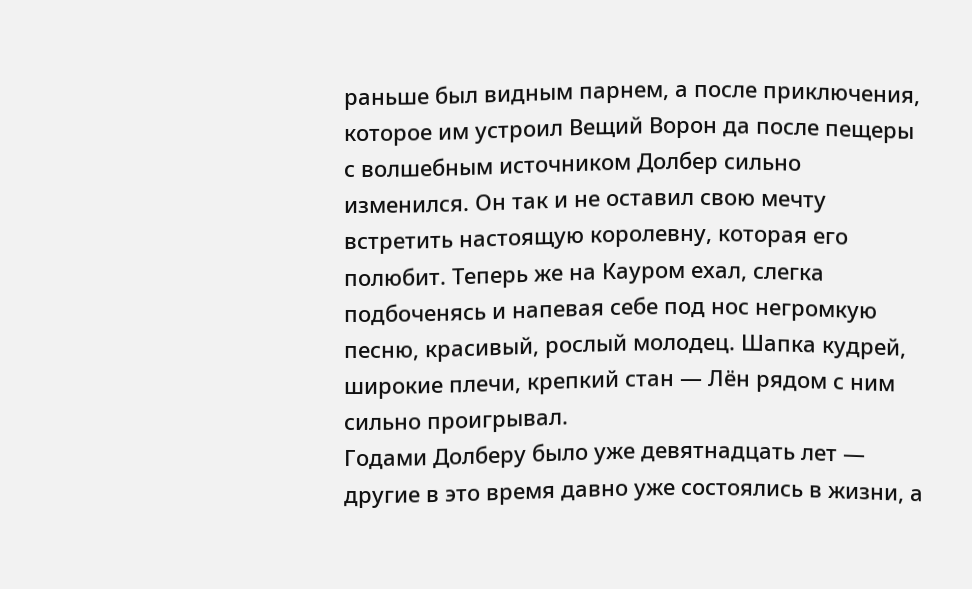раньше был видным парнем, а после приключения, которое им устроил Вещий Ворон да после пещеры с волшебным источником Долбер сильно изменился. Он так и не оставил свою мечту встретить настоящую королевну, которая его полюбит. Теперь же на Кауром ехал, слегка подбоченясь и напевая себе под нос негромкую песню, красивый, рослый молодец. Шапка кудрей, широкие плечи, крепкий стан — Лён рядом с ним сильно проигрывал.
Годами Долберу было уже девятнадцать лет — другие в это время давно уже состоялись в жизни, а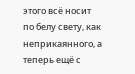этого всё носит по белу свету, как неприкаянного, а теперь ещё с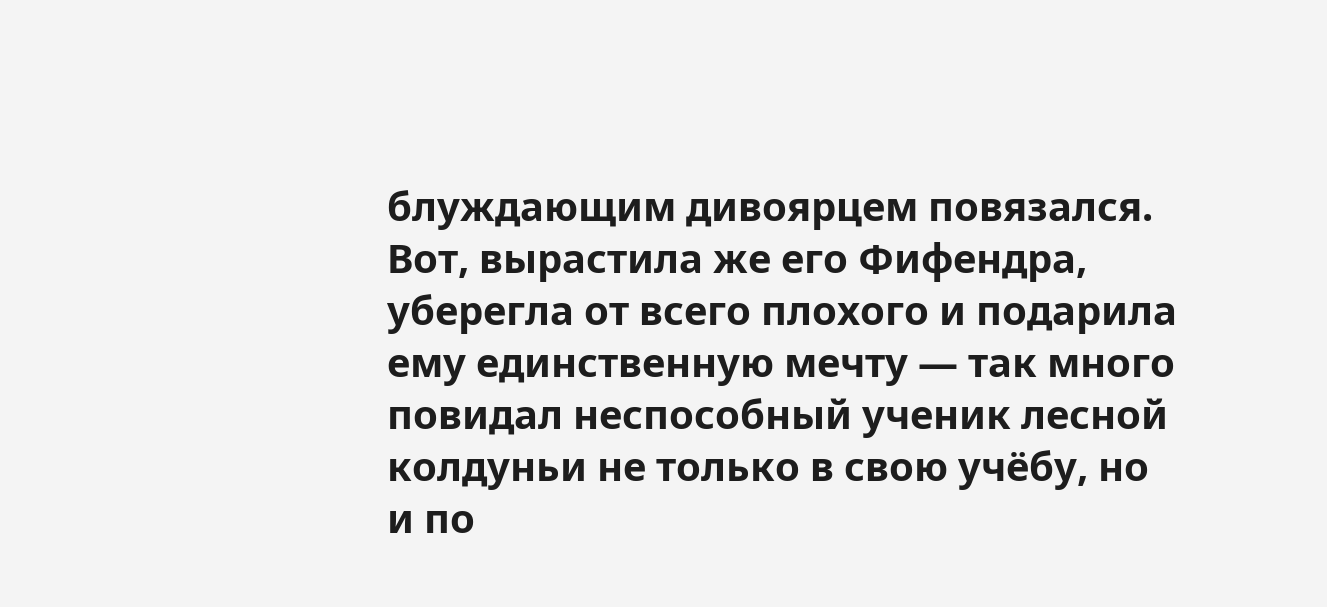блуждающим дивоярцем повязался. Вот, вырастила же его Фифендра, уберегла от всего плохого и подарила ему единственную мечту — так много повидал неспособный ученик лесной колдуньи не только в свою учёбу, но и по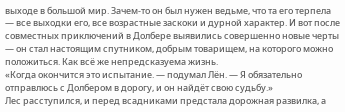выходе в большой мир. Зачем-то он был нужен ведьме, что та его терпела — все выходки его, все возрастные заскоки и дурной характер. И вот после совместных приключений в Долбере выявились совершенно новые черты — он стал настоящим спутником, добрым товарищем, на которого можно положиться. Как всё же непредсказуема жизнь.
«Когда окончится это испытание. — подумал Лён. — Я обязательно отправлюсь с Долбером в дорогу, и он найдёт свою судьбу.»
Лес расступился, и перед всадниками предстала дорожная развилка, а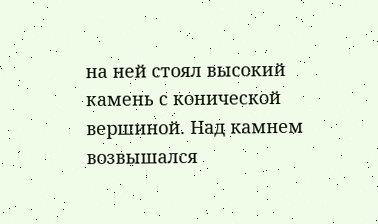на ней стоял высокий камень с конической вершиной. Над камнем возвышался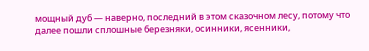мощный дуб — наверно, последний в этом сказочном лесу, потому что далее пошли сплошные березняки, осинники, ясенники,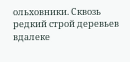ольховники. Сквозь редкий строй деревьев вдалеке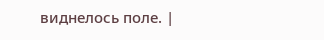виднелось поле. |